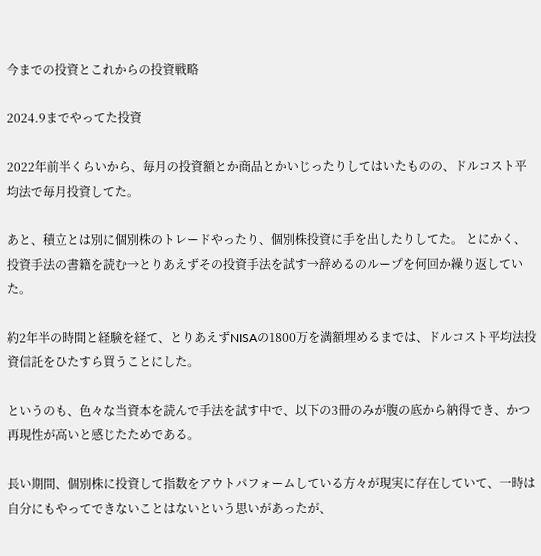今までの投資とこれからの投資戦略

2024.9までやってた投資

2022年前半くらいから、毎月の投資額とか商品とかいじったりしてはいたものの、ドルコスト平均法で毎月投資してた。

あと、積立とは別に個別株のトレードやったり、個別株投資に手を出したりしてた。 とにかく、投資手法の書籍を読む→とりあえずその投資手法を試す→辞めるのループを何回か繰り返していた。

約2年半の時間と経験を経て、とりあえずNISAの1800万を満額埋めるまでは、ドルコスト平均法投資信託をひたすら買うことにした。

というのも、色々な当資本を読んで手法を試す中で、以下の3冊のみが腹の底から納得でき、かつ再現性が高いと感じたためである。

長い期間、個別株に投資して指数をアウトパフォームしている方々が現実に存在していて、一時は自分にもやってできないことはないという思いがあったが、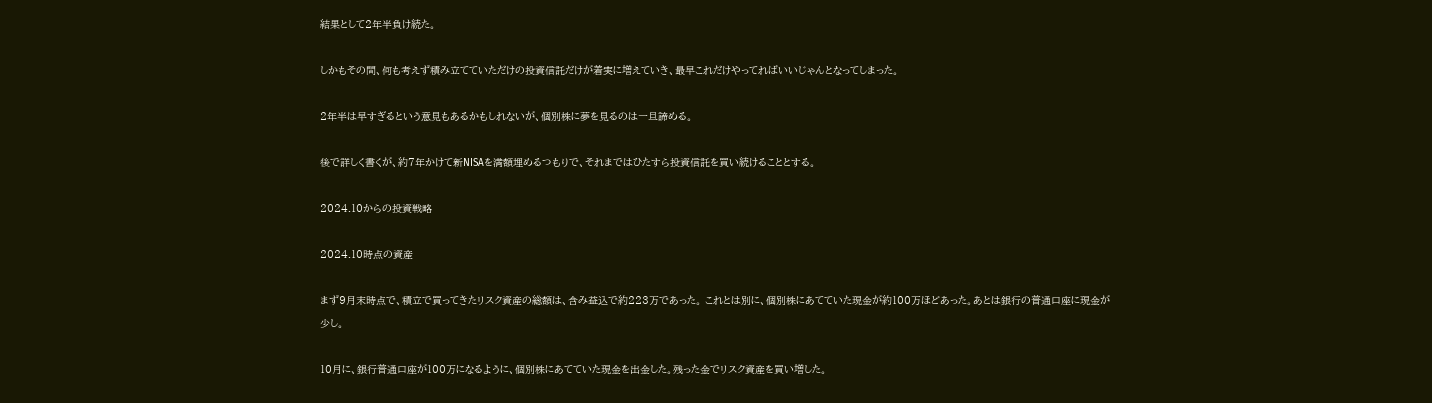結果として2年半負け続た。

しかもその間、何も考えず積み立てていただけの投資信託だけが着実に増えていき、最早これだけやってればいいじゃんとなってしまった。

2年半は早すぎるという意見もあるかもしれないが、個別株に夢を見るのは一旦諦める。

後で詳しく書くが、約7年かけて新NISAを満額埋めるつもりで、それまではひたすら投資信託を買い続けることとする。

2024.10からの投資戦略

2024.10時点の資産

まず9月末時点で、積立で買ってきたリスク資産の総額は、含み益込で約223万であった。 これとは別に、個別株にあてていた現金が約100万ほどあった。あとは銀行の普通口座に現金が少し。

10月に、銀行普通口座が100万になるように、個別株にあてていた現金を出金した。残った金でリスク資産を買い増した。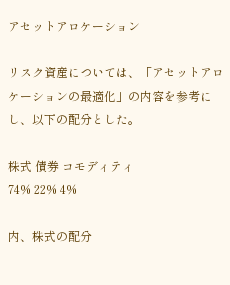アセットアロケーション

リスク資産については、「アセットアロケーションの最適化」の内容を参考にし、以下の配分とした。

株式 債券 コモディティ
74% 22% 4%

内、株式の配分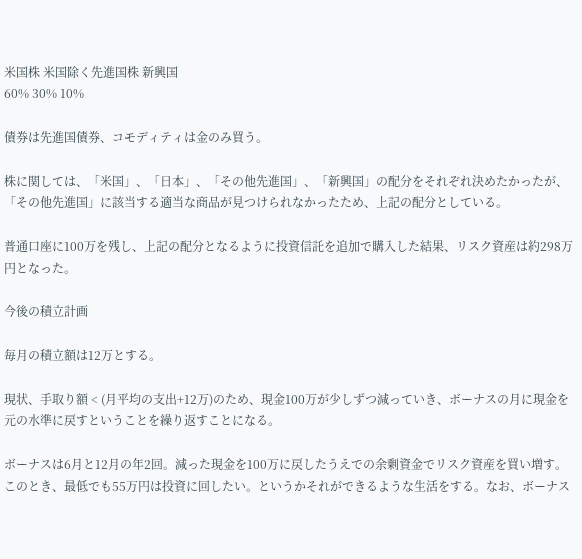米国株 米国除く先進国株 新興国
60% 30% 10%

債券は先進国債券、コモディティは金のみ買う。

株に関しては、「米国」、「日本」、「その他先進国」、「新興国」の配分をそれぞれ決めたかったが、「その他先進国」に該当する適当な商品が見つけられなかったため、上記の配分としている。

普通口座に100万を残し、上記の配分となるように投資信託を追加で購入した結果、リスク資産は約298万円となった。

今後の積立計画

毎月の積立額は12万とする。

現状、手取り額 < (月平均の支出+12万)のため、現金100万が少しずつ減っていき、ボーナスの月に現金を元の水準に戻すということを繰り返すことになる。

ボーナスは6月と12月の年2回。減った現金を100万に戻したうえでの余剰資金でリスク資産を買い増す。このとき、最低でも55万円は投資に回したい。というかそれができるような生活をする。なお、ボーナス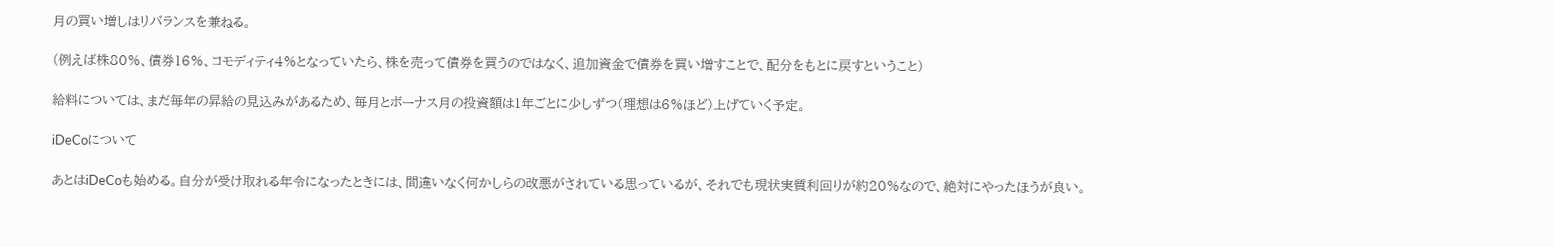月の買い増しはリバランスを兼ねる。

(例えば株80%、債券16%、コモディティ4%となっていたら、株を売って債券を買うのではなく、追加資金で債券を買い増すことで、配分をもとに戻すということ)

給料については、まだ毎年の昇給の見込みがあるため、毎月とボーナス月の投資額は1年ごとに少しずつ(理想は6%ほど)上げていく予定。

iDeCoについて

あとはiDeCoも始める。自分が受け取れる年令になったときには、間違いなく何かしらの改悪がされている思っているが、それでも現状実質利回りが約20%なので、絶対にやったほうが良い。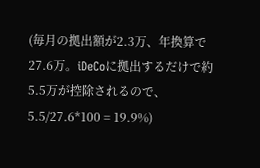(毎月の拠出額が2.3万、年換算で27.6万。iDeCoに拠出するだけで約5.5万が控除されるので、5.5/27.6*100 = 19.9%)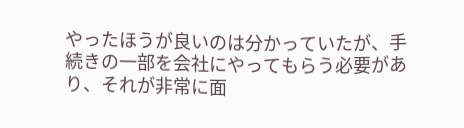やったほうが良いのは分かっていたが、手続きの一部を会社にやってもらう必要があり、それが非常に面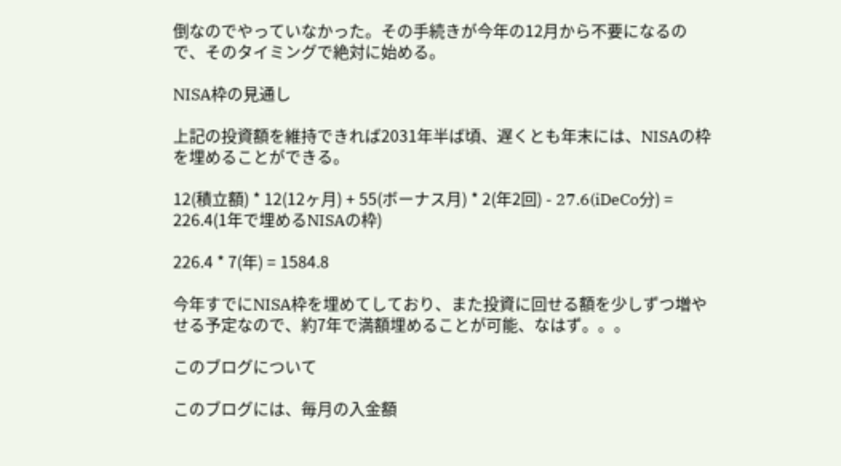倒なのでやっていなかった。その手続きが今年の12月から不要になるので、そのタイミングで絶対に始める。

NISA枠の見通し

上記の投資額を維持できれば2031年半ば頃、遅くとも年末には、NISAの枠を埋めることができる。

12(積立額) * 12(12ヶ月) + 55(ボーナス月) * 2(年2回) - 27.6(iDeCo分) = 226.4(1年で埋めるNISAの枠)

226.4 * 7(年) = 1584.8

今年すでにNISA枠を埋めてしており、また投資に回せる額を少しずつ増やせる予定なので、約7年で満額埋めることが可能、なはず。。。

このブログについて

このブログには、毎月の入金額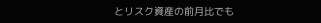とリスク資産の前月比でも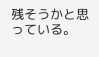残そうかと思っている。